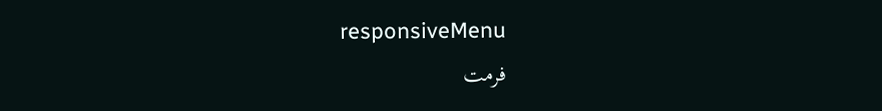responsiveMenu
فرمت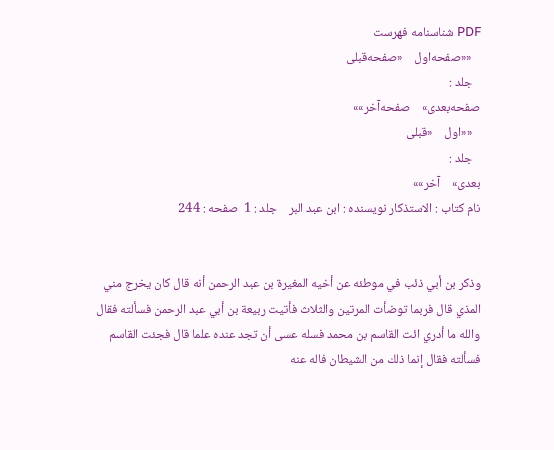PDF شناسنامه فهرست
   ««صفحه‌اول    «صفحه‌قبلی
   جلد :
صفحه‌بعدی»    صفحه‌آخر»»
   ««اول    «قبلی
   جلد :
بعدی»    آخر»»
نام کتاب : الاستذكار نویسنده : ابن عبد البر    جلد : 1  صفحه : 244


وذكر بن أبي ذئب في موطئه عن أخيه المغيرة بن عبد الرحمن أنه قال كان يخرج مني المذي قال فربما توضأت المرتين والثلاث فأتيت ربيعة بن أبي عبد الرحمن فسألته فقال والله ما أدري ائت القاسم بن محمد فسله عسى أن تجد عنده علما قال فجئت القاسم فسألته فقال إنما ذلك من الشيطان فاله عنه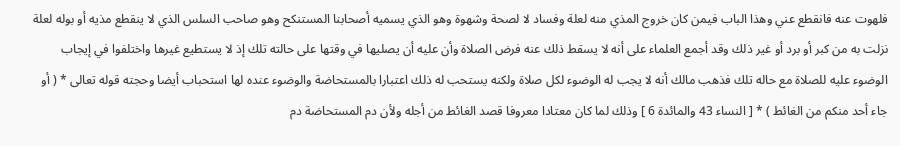فلهوت عنه فانقطع عني وهذا الباب فيمن كان خروج المذي منه لعلة وفساد لا لصحة وشهوة وهو الذي يسميه أصحابنا المستنكح وهو صاحب السلس الذي لا ينقطع مذيه أو بوله لعلة نزلت به من كبر أو برد أو غير ذلك وقد أجمع العلماء على أنه لا يسقط ذلك عنه فرض الصلاة وأن عليه أن يصليها في وقتها على حالته تلك إذ لا يستطيع غيرها واختلفوا في إيجاب الوضوء عليه للصلاة مع حاله تلك فذهب مالك أنه لا يجب له الوضوء لكل صلاة ولكنه يستحب له ذلك اعتبارا بالمستحاضة والوضوء عنده لها استحباب أيضا وحجته قوله تعالى * ( أو جاء أحد منكم من الغائط ) * [ النساء 43 والمائدة 6 ] وذلك لما كان معتادا معروفا قصد الغائط من أجله ولأن دم المستحاضة دم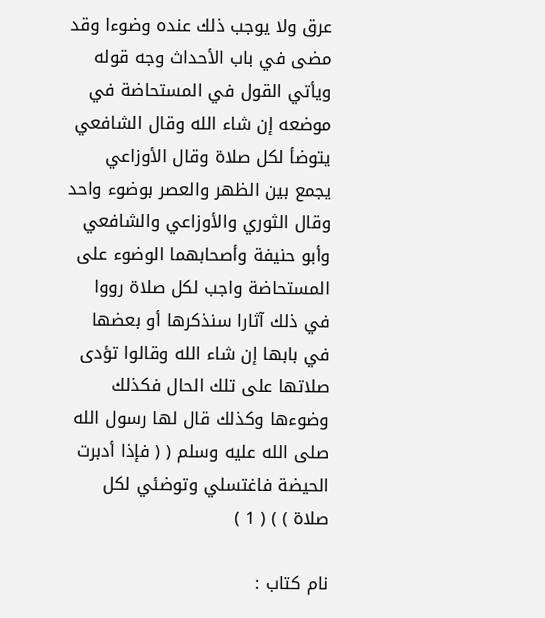عرق ولا يوجب ذلك عنده وضوءا وقد مضى في باب الأحداث وجه قوله ويأتي القول في المستحاضة في موضعه إن شاء الله وقال الشافعي يتوضأ لكل صلاة وقال الأوزاعي يجمع بين الظهر والعصر بوضوء واحد وقال الثوري والأوزاعي والشافعي وأبو حنيفة وأصحابهما الوضوء على المستحاضة واجب لكل صلاة رووا في ذلك آثارا سنذكرها أو بعضها في بابها إن شاء الله وقالوا تؤدى صلاتها على تلك الحال فكذلك وضوءها وكذلك قال لها رسول الله صلى الله عليه وسلم ( ( فإذا أدبرت الحيضة فاغتسلي وتوضئي لكل صلاة ) ) ( 1 )

نام کتاب :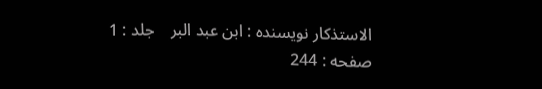الاستذكار نویسنده : ابن عبد البر    جلد : 1  صفحه : 244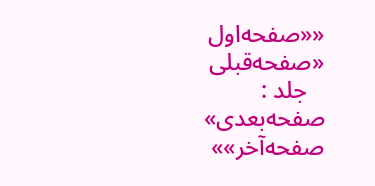««صفحه‌اول    «صفحه‌قبلی
   جلد :
صفحه‌بعدی»    صفحه‌آخر»»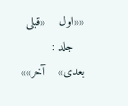««اول    «قبلی
   جلد :
بعدی»    آخر»»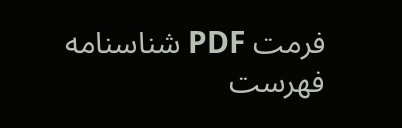فرمت PDF شناسنامه فهرست